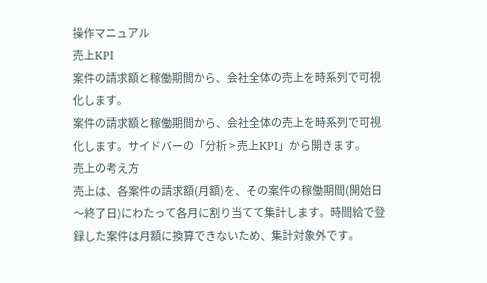操作マニュアル
売上KPI
案件の請求額と稼働期間から、会社全体の売上を時系列で可視化します。
案件の請求額と稼働期間から、会社全体の売上を時系列で可視化します。サイドバーの「分析 > 売上KPI」から開きます。
売上の考え方
売上は、各案件の請求額(月額)を、その案件の稼働期間(開始日〜終了日)にわたって各月に割り当てて集計します。時間給で登録した案件は月額に換算できないため、集計対象外です。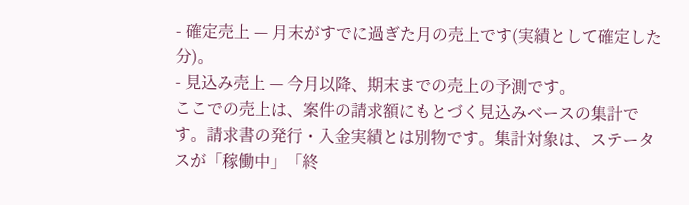- 確定売上 — 月末がすでに過ぎた月の売上です(実績として確定した分)。
- 見込み売上 — 今月以降、期末までの売上の予測です。
ここでの売上は、案件の請求額にもとづく見込みベースの集計です。請求書の発行・入金実績とは別物です。集計対象は、ステータスが「稼働中」「終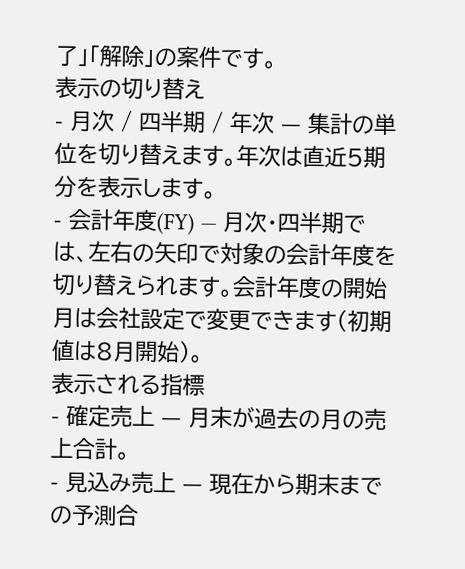了」「解除」の案件です。
表示の切り替え
- 月次 / 四半期 / 年次 — 集計の単位を切り替えます。年次は直近5期分を表示します。
- 会計年度(FY) — 月次・四半期では、左右の矢印で対象の会計年度を切り替えられます。会計年度の開始月は会社設定で変更できます(初期値は8月開始)。
表示される指標
- 確定売上 — 月末が過去の月の売上合計。
- 見込み売上 — 現在から期末までの予測合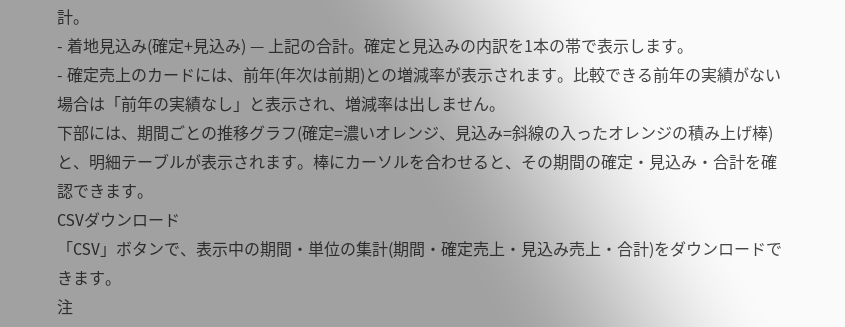計。
- 着地見込み(確定+見込み) — 上記の合計。確定と見込みの内訳を1本の帯で表示します。
- 確定売上のカードには、前年(年次は前期)との増減率が表示されます。比較できる前年の実績がない場合は「前年の実績なし」と表示され、増減率は出しません。
下部には、期間ごとの推移グラフ(確定=濃いオレンジ、見込み=斜線の入ったオレンジの積み上げ棒)と、明細テーブルが表示されます。棒にカーソルを合わせると、その期間の確定・見込み・合計を確認できます。
CSVダウンロード
「CSV」ボタンで、表示中の期間・単位の集計(期間・確定売上・見込み売上・合計)をダウンロードできます。
注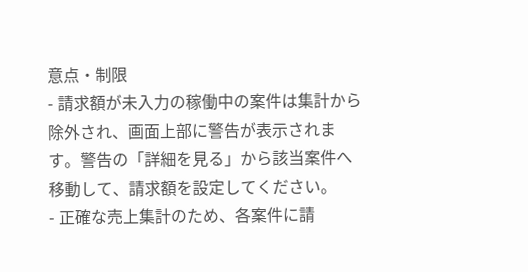意点・制限
- 請求額が未入力の稼働中の案件は集計から除外され、画面上部に警告が表示されます。警告の「詳細を見る」から該当案件へ移動して、請求額を設定してください。
- 正確な売上集計のため、各案件に請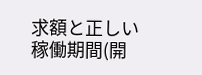求額と正しい稼働期間(開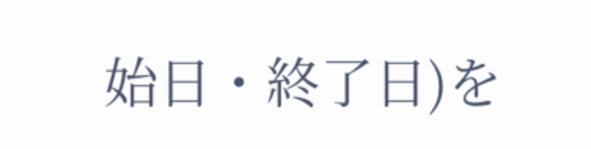始日・終了日)を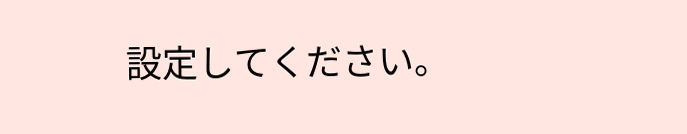設定してください。